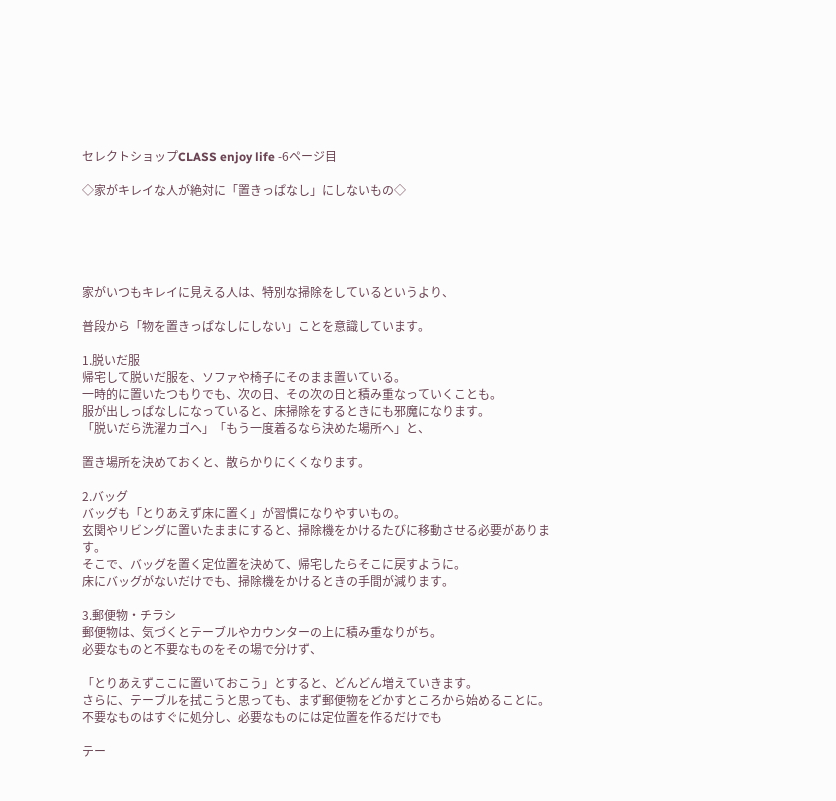セレクトショップCLASS enjoy life -6ページ目

◇家がキレイな人が絶対に「置きっぱなし」にしないもの◇





家がいつもキレイに見える人は、特別な掃除をしているというより、

普段から「物を置きっぱなしにしない」ことを意識しています。

1.脱いだ服
帰宅して脱いだ服を、ソファや椅子にそのまま置いている。
一時的に置いたつもりでも、次の日、その次の日と積み重なっていくことも。
服が出しっぱなしになっていると、床掃除をするときにも邪魔になります。
「脱いだら洗濯カゴへ」「もう一度着るなら決めた場所へ」と、

置き場所を決めておくと、散らかりにくくなります。

2.バッグ
バッグも「とりあえず床に置く」が習慣になりやすいもの。
玄関やリビングに置いたままにすると、掃除機をかけるたびに移動させる必要があります。
そこで、バッグを置く定位置を決めて、帰宅したらそこに戻すように。
床にバッグがないだけでも、掃除機をかけるときの手間が減ります。

3.郵便物・チラシ
郵便物は、気づくとテーブルやカウンターの上に積み重なりがち。
必要なものと不要なものをその場で分けず、

「とりあえずここに置いておこう」とすると、どんどん増えていきます。
さらに、テーブルを拭こうと思っても、まず郵便物をどかすところから始めることに。
不要なものはすぐに処分し、必要なものには定位置を作るだけでも

テー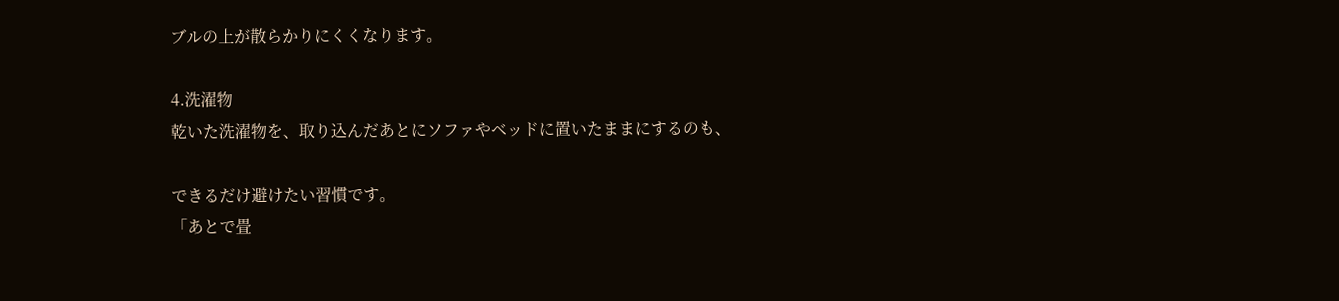ブルの上が散らかりにくくなります。

4.洗濯物
乾いた洗濯物を、取り込んだあとにソファやベッドに置いたままにするのも、

できるだけ避けたい習慣です。
「あとで畳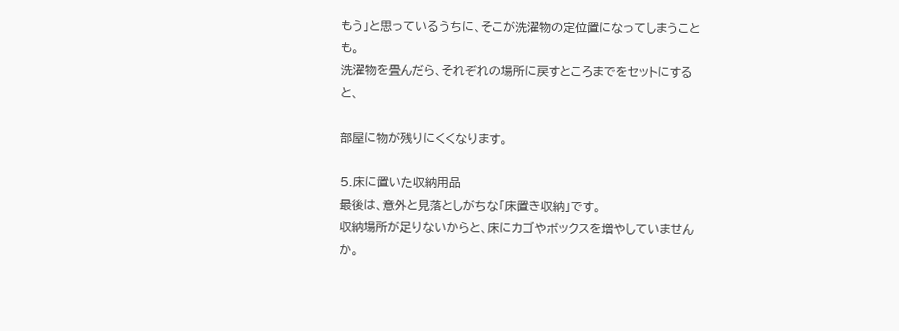もう」と思っているうちに、そこが洗濯物の定位置になってしまうことも。
洗濯物を畳んだら、それぞれの場所に戻すところまでをセットにすると、

部屋に物が残りにくくなります。

5.床に置いた収納用品
最後は、意外と見落としがちな「床置き収納」です。
収納場所が足りないからと、床にカゴやボックスを増やしていませんか。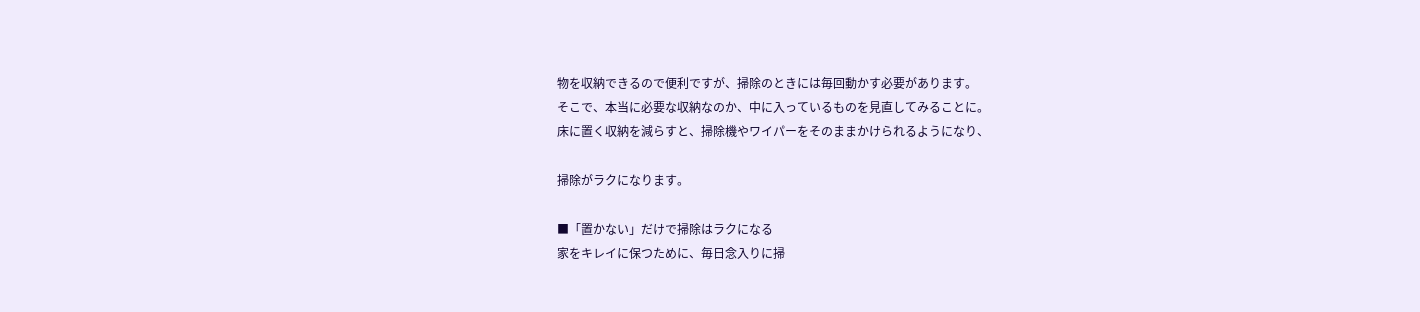物を収納できるので便利ですが、掃除のときには毎回動かす必要があります。
そこで、本当に必要な収納なのか、中に入っているものを見直してみることに。
床に置く収納を減らすと、掃除機やワイパーをそのままかけられるようになり、

掃除がラクになります。

■「置かない」だけで掃除はラクになる
家をキレイに保つために、毎日念入りに掃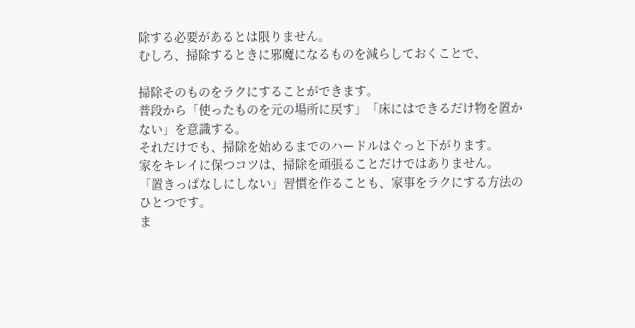除する必要があるとは限りません。
むしろ、掃除するときに邪魔になるものを減らしておくことで、

掃除そのものをラクにすることができます。
普段から「使ったものを元の場所に戻す」「床にはできるだけ物を置かない」を意識する。
それだけでも、掃除を始めるまでのハードルはぐっと下がります。
家をキレイに保つコツは、掃除を頑張ることだけではありません。
「置きっぱなしにしない」習慣を作ることも、家事をラクにする方法のひとつです。
ま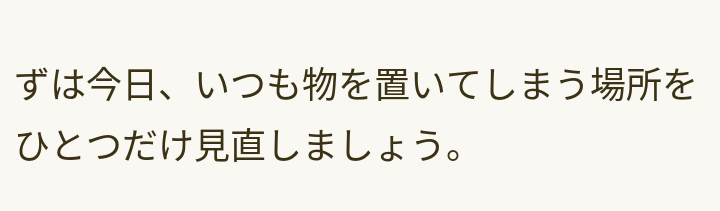ずは今日、いつも物を置いてしまう場所をひとつだけ見直しましょう。